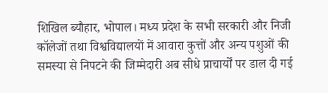शिखिल ब्यौहार, भोपाल। मध्य प्रदेश के सभी सरकारी और निजी कॉलेजों तथा विश्वविद्यालयों में आवारा कुत्तों और अन्य पशुओं की समस्या से निपटने की जिम्मेदारी अब सीधे प्राचार्यों पर डाल दी गई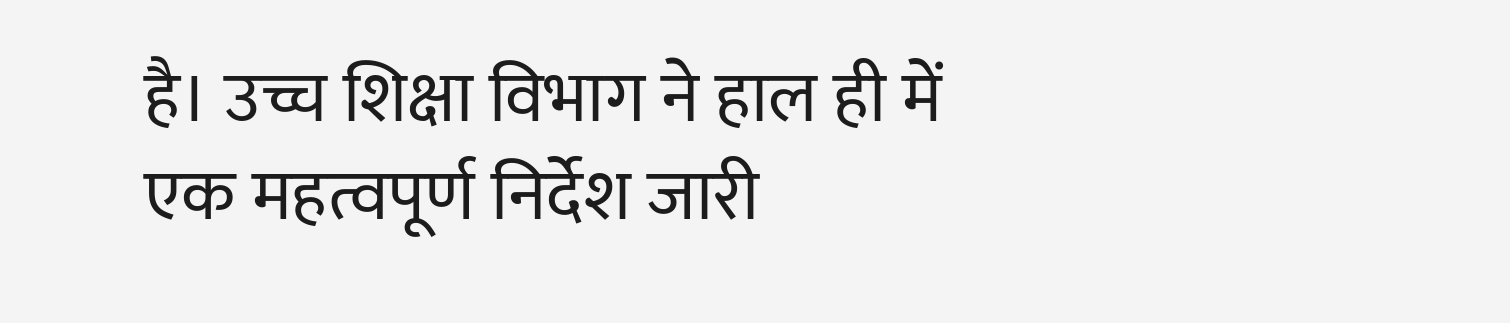है। उच्च शिक्षा विभाग ने हाल ही में एक महत्वपूर्ण निर्देश जारी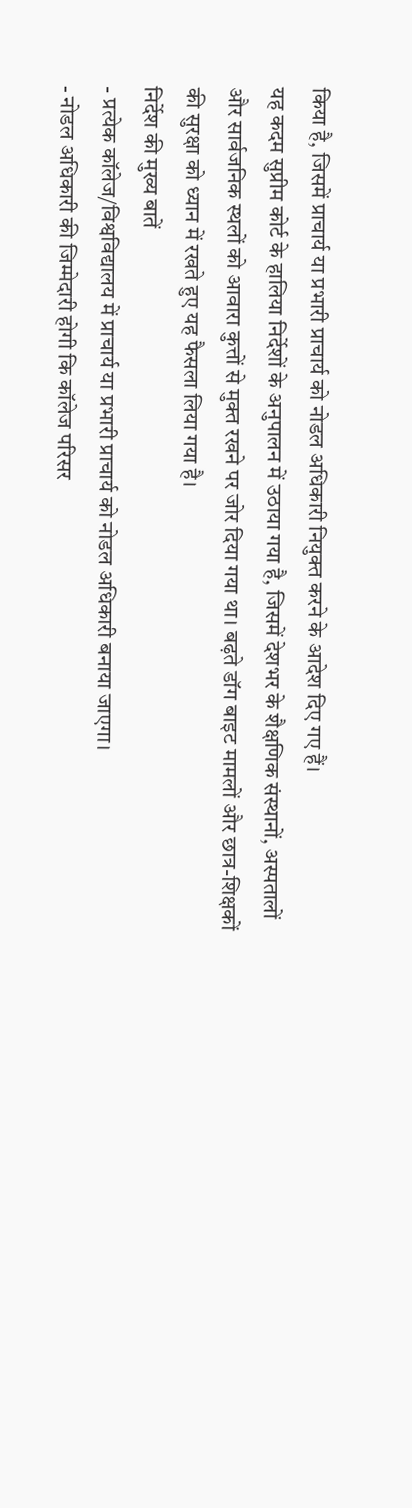किया है, जिसमें प्राचार्य या प्रभारी प्राचार्य को नोडल अधिकारी नियुक्त करने के आदेश दिए गए हैं।
यह कदम सुप्रीम कोर्ट के हालिया निर्देशों के अनुपालन में उठाया गया है, जिसमें देशभर के शैक्षणिक संस्थानों, अस्पतालों और सार्वजनिक स्थलों को आवारा कुत्तों से मुक्त रखने पर जोर दिया गया था। बढ़ते डॉग बाइट मामलों और छात्र-शिक्षकों की सुरक्षा को ध्यान में रखते हुए यह फैसला लिया गया है।
निर्देश की मुख्य बातें
- प्रत्येक कॉलेज/विश्वविद्यालय में प्राचार्य या प्रभारी प्राचार्य को नोडल अधिकारी बनाया जाएगा।
- नोडल अधिकारी की जिम्मेदारी होगी कि कॉलेज परिसर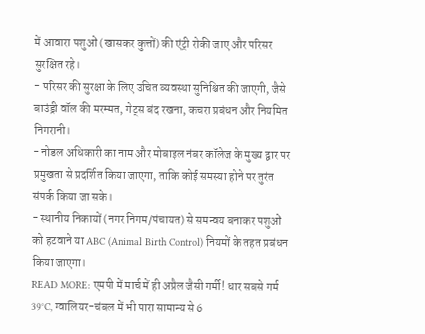में आवारा पशुओं (खासकर कुत्तों) की एंट्री रोकी जाए और परिसर सुरक्षित रहे।
- परिसर की सुरक्षा के लिए उचित व्यवस्था सुनिश्चित की जाएगी, जैसे बाउंड्री वॉल की मरम्मत, गेट्स बंद रखना, कचरा प्रबंधन और नियमित निगरानी।
- नोडल अधिकारी का नाम और मोबाइल नंबर कॉलेज के मुख्य द्वार पर प्रमुखता से प्रदर्शित किया जाएगा, ताकि कोई समस्या होने पर तुरंत संपर्क किया जा सके।
- स्थानीय निकायों (नगर निगम/पंचायत) से समन्वय बनाकर पशुओं को हटवाने या ABC (Animal Birth Control) नियमों के तहत प्रबंधन किया जाएगा।
READ MORE: एमपी में मार्च में ही अप्रैल जैसी गर्मी! धार सबसे गर्म 39°C, ग्वालियर-चंबल में भी पारा सामान्य से 6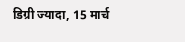डिग्री ज्यादा, 15 मार्च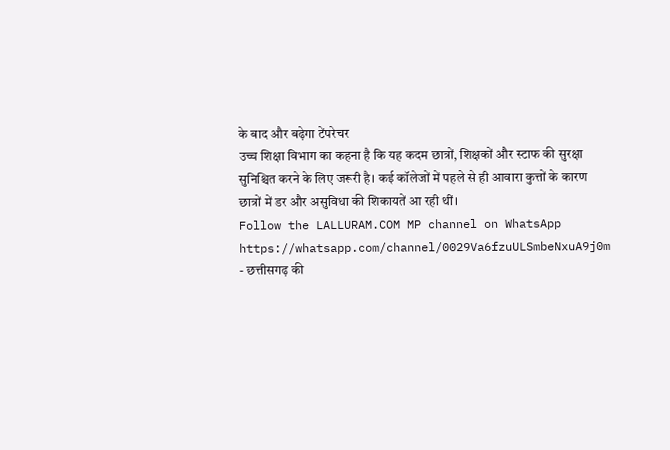के बाद और बढ़ेगा टेंपरेचर
उच्च शिक्षा विभाग का कहना है कि यह कदम छात्रों, शिक्षकों और स्टाफ की सुरक्षा सुनिश्चित करने के लिए जरूरी है। कई कॉलेजों में पहले से ही आवारा कुत्तों के कारण छात्रों में डर और असुविधा की शिकायतें आ रही थीं।
Follow the LALLURAM.COM MP channel on WhatsApp
https://whatsapp.com/channel/0029Va6fzuULSmbeNxuA9j0m
- छत्तीसगढ़ की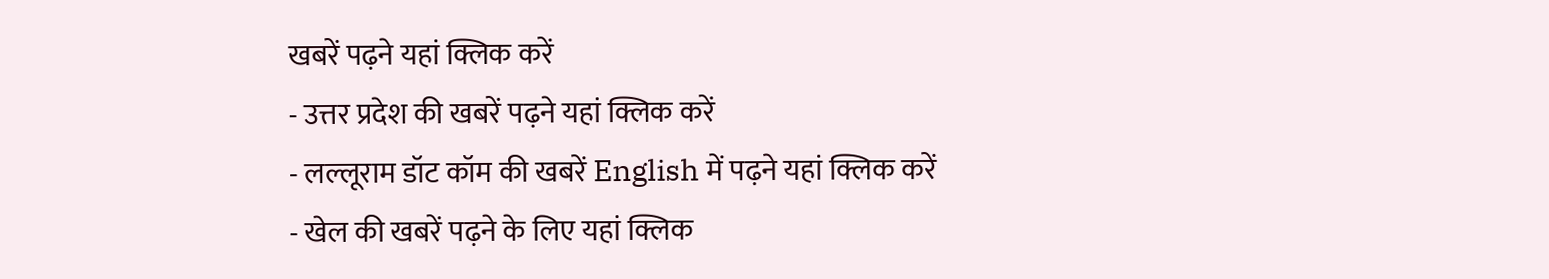खबरें पढ़ने यहां क्लिक करें
- उत्तर प्रदेश की खबरें पढ़ने यहां क्लिक करें
- लल्लूराम डॉट कॉम की खबरें English में पढ़ने यहां क्लिक करें
- खेल की खबरें पढ़ने के लिए यहां क्लिक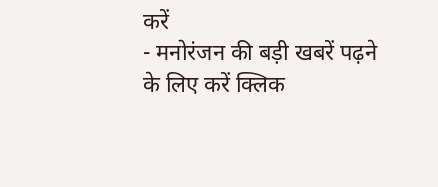करें
- मनोरंजन की बड़ी खबरें पढ़ने के लिए करें क्लिक